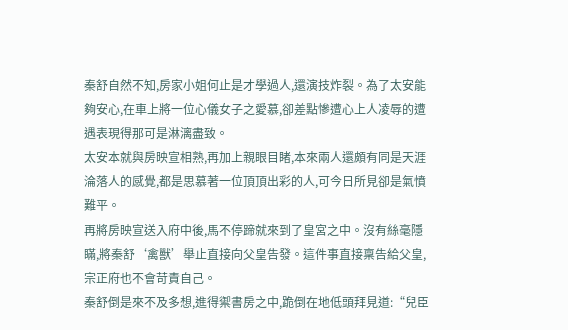秦舒自然不知,房家小姐何止是才學過人,還演技炸裂。為了太安能夠安心,在車上將一位心儀女子之愛慕,卻差點慘遭心上人凌辱的遭遇表現得那可是淋漓盡致。
太安本就與房映宣相熟,再加上親眼目睹,本來兩人還頗有同是天涯淪落人的感覺,都是思慕著一位頂頂出彩的人,可今日所見卻是氣憤難平。
再將房映宣送入府中後,馬不停蹄就來到了皇宮之中。沒有絲毫隱瞞,將秦舒‘禽獸’舉止直接向父皇告發。這件事直接稟告給父皇,宗正府也不會苛責自己。
秦舒倒是來不及多想,進得禦書房之中,跪倒在地低頭拜見道:“兒臣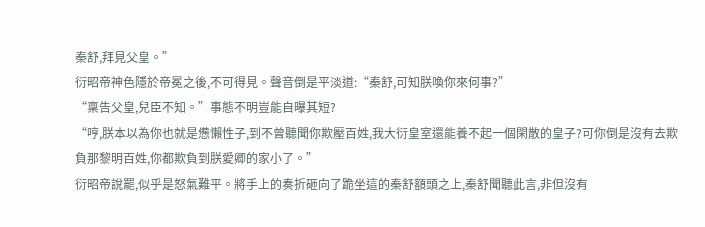秦舒,拜見父皇。”
衍昭帝神色隱於帝冕之後,不可得見。聲音倒是平淡道:“秦舒,可知朕喚你來何事?”
“稟告父皇,兒臣不知。”事態不明豈能自曝其短?
“哼,朕本以為你也就是憊懶性子,到不曾聽聞你欺壓百姓,我大衍皇室還能養不起一個閑散的皇子?可你倒是沒有去欺負那黎明百姓,你都欺負到朕愛卿的家小了。”
衍昭帝說罷,似乎是怒氣難平。將手上的奏折砸向了跪坐這的秦舒額頭之上,秦舒聞聽此言,非但沒有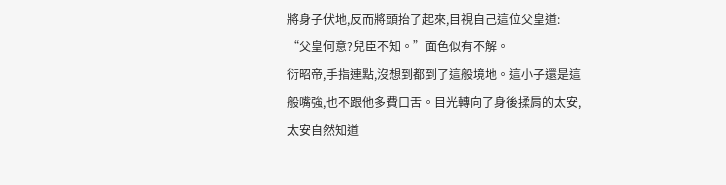將身子伏地,反而將頭抬了起來,目視自己這位父皇道:
“父皇何意?兒臣不知。”面色似有不解。
衍昭帝,手指連點,沒想到都到了這般境地。這小子還是這般嘴強,也不跟他多費口舌。目光轉向了身後揉肩的太安,太安自然知道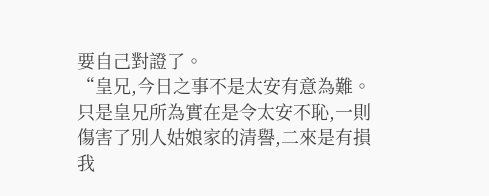要自己對證了。
“皇兄,今日之事不是太安有意為難。只是皇兄所為實在是令太安不恥,一則傷害了別人姑娘家的清譽,二來是有損我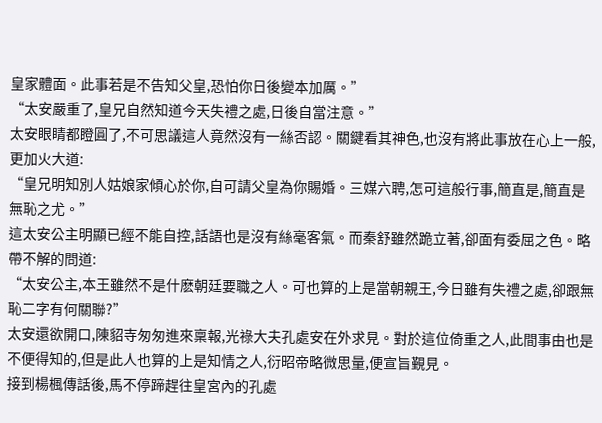皇家體面。此事若是不告知父皇,恐怕你日後變本加厲。”
“太安嚴重了,皇兄自然知道今天失禮之處,日後自當注意。”
太安眼睛都瞪圓了,不可思議這人竟然沒有一絲否認。關鍵看其神色,也沒有將此事放在心上一般,更加火大道:
“皇兄明知別人姑娘家傾心於你,自可請父皇為你賜婚。三媒六聘,怎可這般行事,簡直是,簡直是無恥之尤。”
這太安公主明顯已經不能自控,話語也是沒有絲毫客氣。而秦舒雖然跪立著,卻面有委屈之色。略帶不解的問道:
“太安公主,本王雖然不是什麽朝廷要職之人。可也算的上是當朝親王,今日雖有失禮之處,卻跟無恥二字有何關聯?”
太安還欲開口,陳貂寺匆匆進來稟報,光祿大夫孔處安在外求見。對於這位倚重之人,此間事由也是不便得知的,但是此人也算的上是知情之人,衍昭帝略微思量,便宣旨覲見。
接到楊楓傳話後,馬不停蹄趕往皇宮內的孔處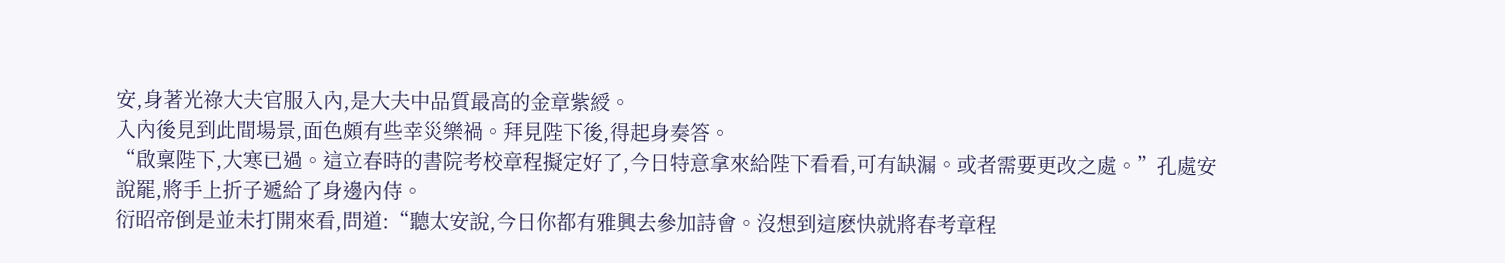安,身著光祿大夫官服入內,是大夫中品質最高的金章紫綬。
入內後見到此間場景,面色頗有些幸災樂禍。拜見陛下後,得起身奏答。
“啟稟陛下,大寒已過。這立春時的書院考校章程擬定好了,今日特意拿來給陛下看看,可有缺漏。或者需要更改之處。”孔處安說罷,將手上折子遞給了身邊內侍。
衍昭帝倒是並未打開來看,問道:“聽太安說,今日你都有雅興去參加詩會。沒想到這麽快就將春考章程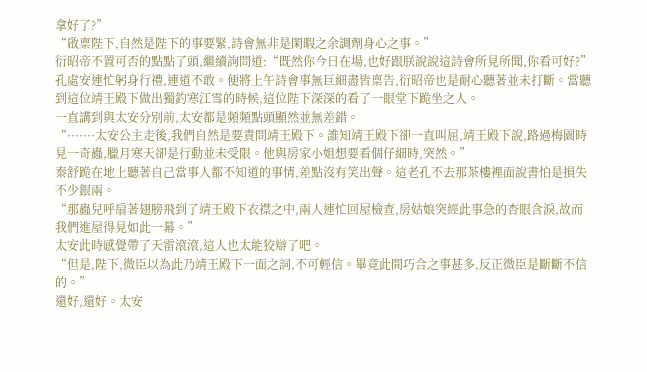拿好了?”
“啟稟陛下,自然是陛下的事要緊,詩會無非是閑暇之余調劑身心之事。”
衍昭帝不置可否的點點了頭,繼續詢問道:“既然你今日在場,也好跟朕說說這詩會所見所聞,你看可好?”
孔處安連忙躬身行禮,連道不敢。便將上午詩會事無巨細盡皆稟告,衍昭帝也是耐心聽著並未打斷。當聽到這位靖王殿下做出獨釣寒江雪的時候,這位陛下深深的看了一眼堂下跪坐之人。
一直講到與太安分別前,太安都是頻頻點頭顯然並無差錯。
“·······太安公主走後,我們自然是要責問靖王殿下。誰知靖王殿下卻一直叫屈,靖王殿下說,路過梅園時見一奇蟲,臘月寒天卻是行動並未受限。他與房家小姐想要看個仔細時,突然。”
秦舒跪在地上聽著自己當事人都不知道的事情,差點沒有笑出聲。這老孔不去那茶樓裡面說書怕是損失不少銀兩。
“那蟲兒呼扇著翅膀飛到了靖王殿下衣襟之中,兩人連忙回屋檢查,房姑娘突經此事急的杏眼含淚,故而我們進屋得見如此一幕。”
太安此時感覺帶了天雷滾滾,這人也太能狡辯了吧。
“但是,陛下,微臣以為此乃靖王殿下一面之詞,不可輕信。畢竟此間巧合之事甚多,反正微臣是斷斷不信的。”
還好,還好。太安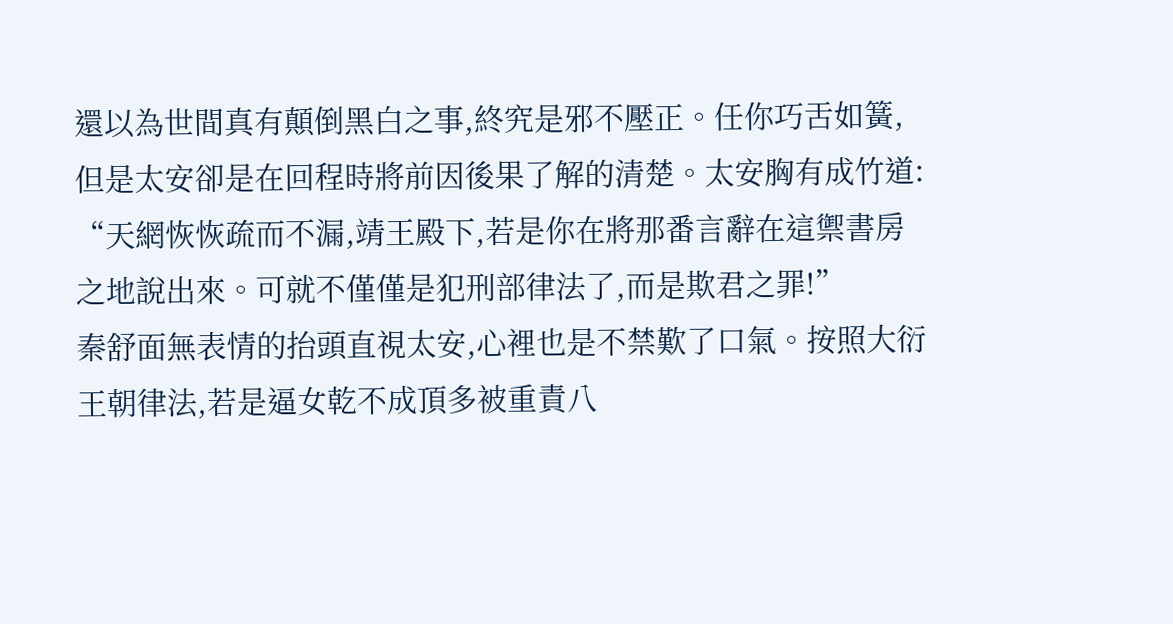還以為世間真有顛倒黑白之事,終究是邪不壓正。任你巧舌如簧,但是太安卻是在回程時將前因後果了解的清楚。太安胸有成竹道:
“天網恢恢疏而不漏,靖王殿下,若是你在將那番言辭在這禦書房之地說出來。可就不僅僅是犯刑部律法了,而是欺君之罪!”
秦舒面無表情的抬頭直視太安,心裡也是不禁歎了口氣。按照大衍王朝律法,若是逼女乾不成頂多被重責八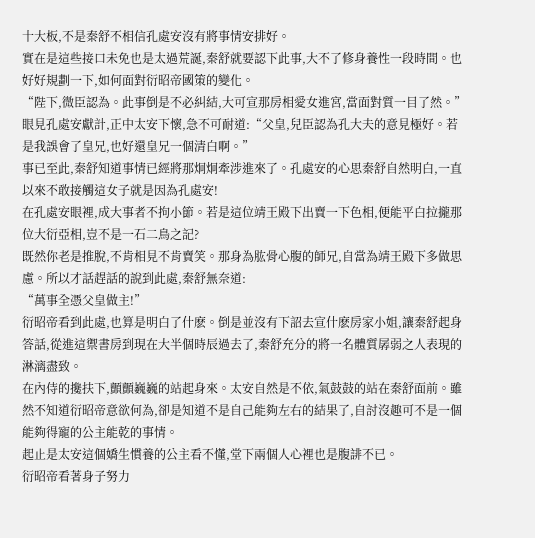十大板,不是秦舒不相信孔處安沒有將事情安排好。
實在是這些接口未免也是太過荒誕,秦舒就要認下此事,大不了修身養性一段時間。也好好規劃一下,如何面對衍昭帝國策的變化。
“陛下,微臣認為。此事倒是不必糾結,大可宣那房相愛女進宮,當面對質一目了然。”
眼見孔處安獻計,正中太安下懷,急不可耐道:“父皇,兒臣認為孔大夫的意見極好。若是我誤會了皇兄,也好還皇兄一個清白啊。”
事已至此,秦舒知道事情已經將那炯炯牽涉進來了。孔處安的心思秦舒自然明白,一直以來不敢接觸這女子就是因為孔處安!
在孔處安眼裡,成大事者不拘小節。若是這位靖王殿下出賣一下色相,便能平白拉攏那位大衍亞相,豈不是一石二鳥之記?
既然你老是推脫,不肯相見不肯賣笑。那身為肱骨心腹的師兄,自當為靖王殿下多做思慮。所以才話趕話的說到此處,秦舒無奈道:
“萬事全憑父皇做主!”
衍昭帝看到此處,也算是明白了什麽。倒是並沒有下詔去宣什麽房家小姐,讓秦舒起身答話,從進這禦書房到現在大半個時辰過去了,秦舒充分的將一名體質孱弱之人表現的淋漓盡致。
在內侍的攙扶下,顫顫巍巍的站起身來。太安自然是不依,氣鼓鼓的站在秦舒面前。雖然不知道衍昭帝意欲何為,卻是知道不是自己能夠左右的結果了,自討沒趣可不是一個能夠得寵的公主能乾的事情。
起止是太安這個嬌生慣養的公主看不懂,堂下兩個人心裡也是腹誹不已。
衍昭帝看著身子努力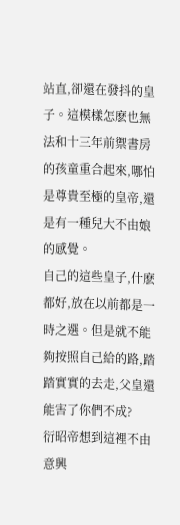站直,卻還在發抖的皇子。這模樣怎麽也無法和十三年前禦書房的孩童重合起來,哪怕是尊貴至極的皇帝,還是有一種兒大不由娘的感覺。
自己的這些皇子,什麽都好,放在以前都是一時之選。但是就不能夠按照自己給的路,踏踏實實的去走,父皇還能害了你們不成?
衍昭帝想到這裡不由意興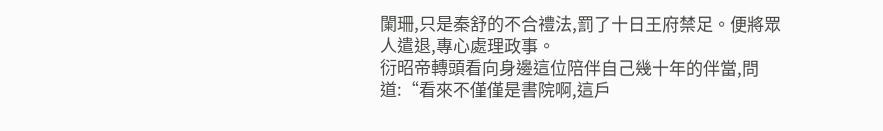闌珊,只是秦舒的不合禮法,罰了十日王府禁足。便將眾人遣退,專心處理政事。
衍昭帝轉頭看向身邊這位陪伴自己幾十年的伴當,問道:“看來不僅僅是書院啊,這戶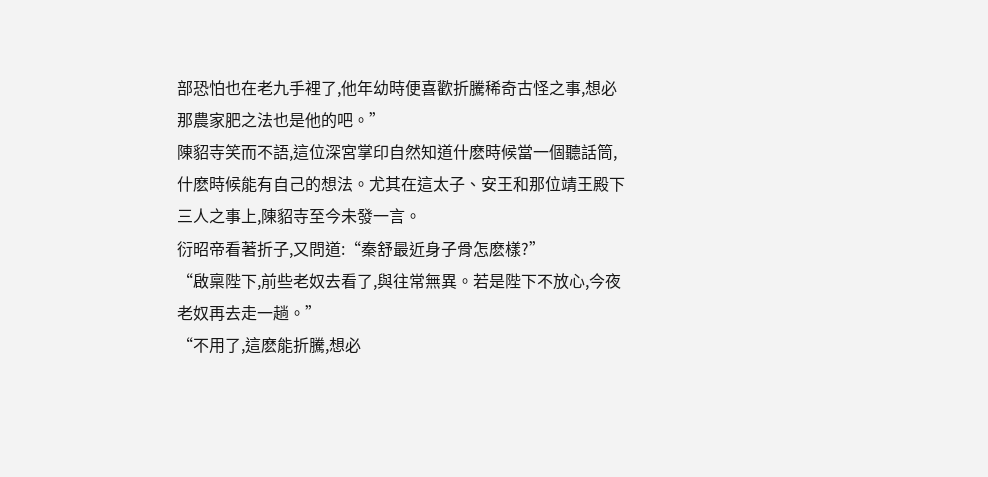部恐怕也在老九手裡了,他年幼時便喜歡折騰稀奇古怪之事,想必那農家肥之法也是他的吧。”
陳貂寺笑而不語,這位深宮掌印自然知道什麽時候當一個聽話筒,什麽時候能有自己的想法。尤其在這太子、安王和那位靖王殿下三人之事上,陳貂寺至今未發一言。
衍昭帝看著折子,又問道:“秦舒最近身子骨怎麽樣?”
“啟稟陛下,前些老奴去看了,與往常無異。若是陛下不放心,今夜老奴再去走一趟。”
“不用了,這麽能折騰,想必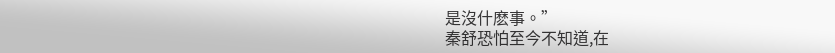是沒什麽事。”
秦舒恐怕至今不知道,在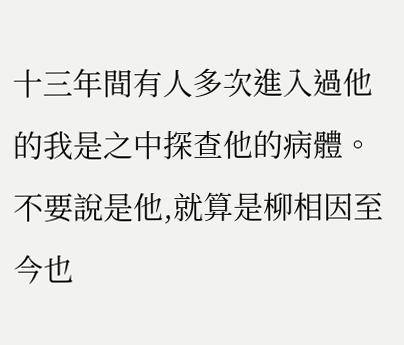十三年間有人多次進入過他的我是之中探查他的病體。不要說是他,就算是柳相因至今也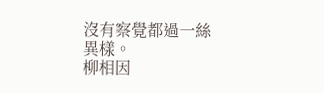沒有察覺都過一絲異樣。
柳相因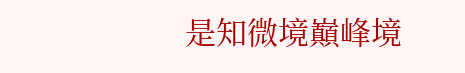是知微境巔峰境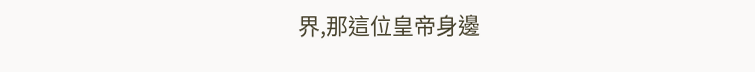界,那這位皇帝身邊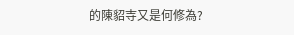的陳貂寺又是何修為?